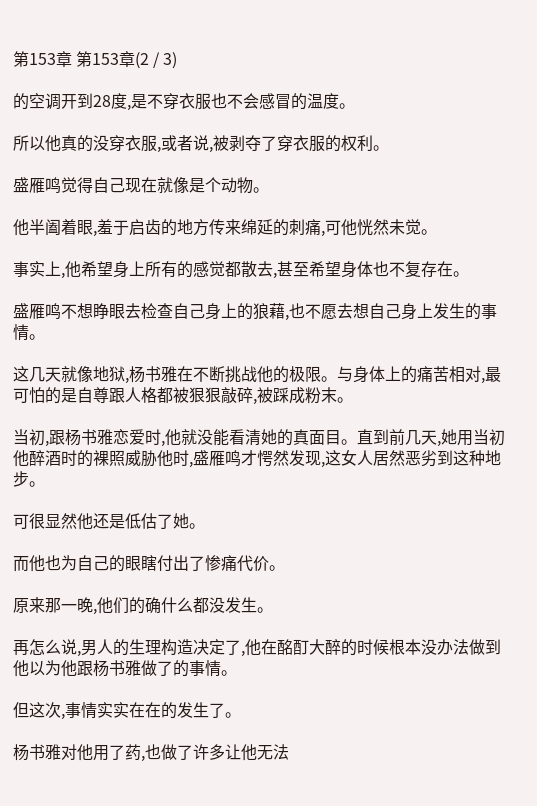第153章 第153章(2 / 3)

的空调开到28度,是不穿衣服也不会感冒的温度。

所以他真的没穿衣服,或者说,被剥夺了穿衣服的权利。

盛雁鸣觉得自己现在就像是个动物。

他半阖着眼,羞于启齿的地方传来绵延的刺痛,可他恍然未觉。

事实上,他希望身上所有的感觉都散去,甚至希望身体也不复存在。

盛雁鸣不想睁眼去检查自己身上的狼藉,也不愿去想自己身上发生的事情。

这几天就像地狱,杨书雅在不断挑战他的极限。与身体上的痛苦相对,最可怕的是自尊跟人格都被狠狠敲碎,被踩成粉末。

当初,跟杨书雅恋爱时,他就没能看清她的真面目。直到前几天,她用当初他醉酒时的裸照威胁他时,盛雁鸣才愕然发现,这女人居然恶劣到这种地步。

可很显然他还是低估了她。

而他也为自己的眼瞎付出了惨痛代价。

原来那一晚,他们的确什么都没发生。

再怎么说,男人的生理构造决定了,他在酩酊大醉的时候根本没办法做到他以为他跟杨书雅做了的事情。

但这次,事情实实在在的发生了。

杨书雅对他用了药,也做了许多让他无法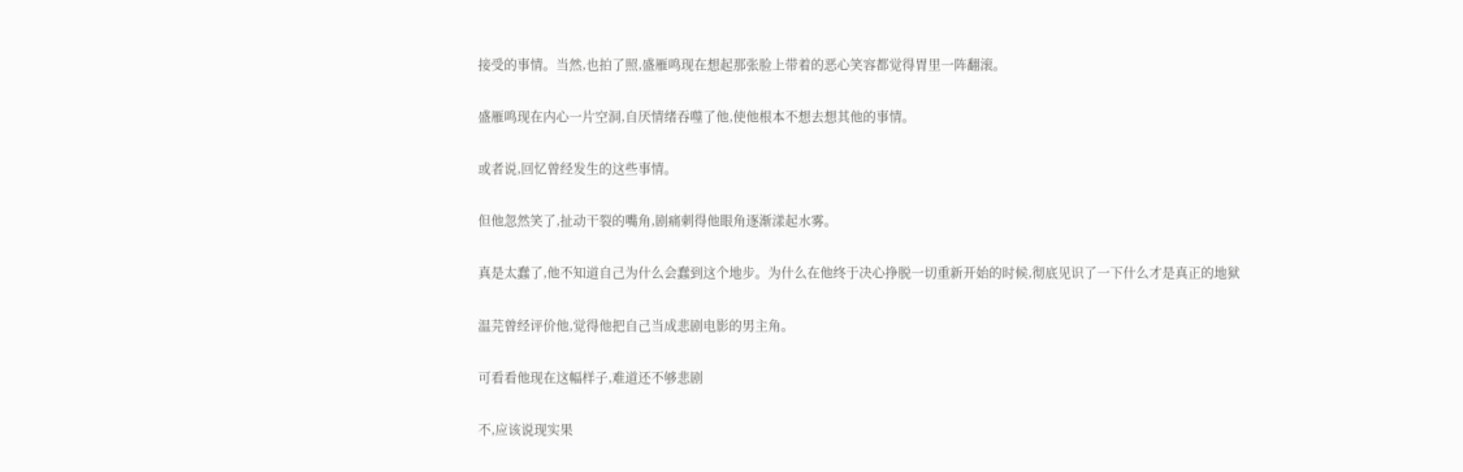接受的事情。当然,也拍了照,盛雁鸣现在想起那张脸上带着的恶心笑容都觉得胃里一阵翻滚。

盛雁鸣现在内心一片空洞,自厌情绪吞噬了他,使他根本不想去想其他的事情。

或者说,回忆曾经发生的这些事情。

但他忽然笑了,扯动干裂的嘴角,剧痛刺得他眼角逐渐漾起水雾。

真是太蠢了,他不知道自己为什么会蠢到这个地步。为什么在他终于决心挣脱一切重新开始的时候,彻底见识了一下什么才是真正的地狱

温芫曾经评价他,觉得他把自己当成悲剧电影的男主角。

可看看他现在这幅样子,难道还不够悲剧

不,应该说现实果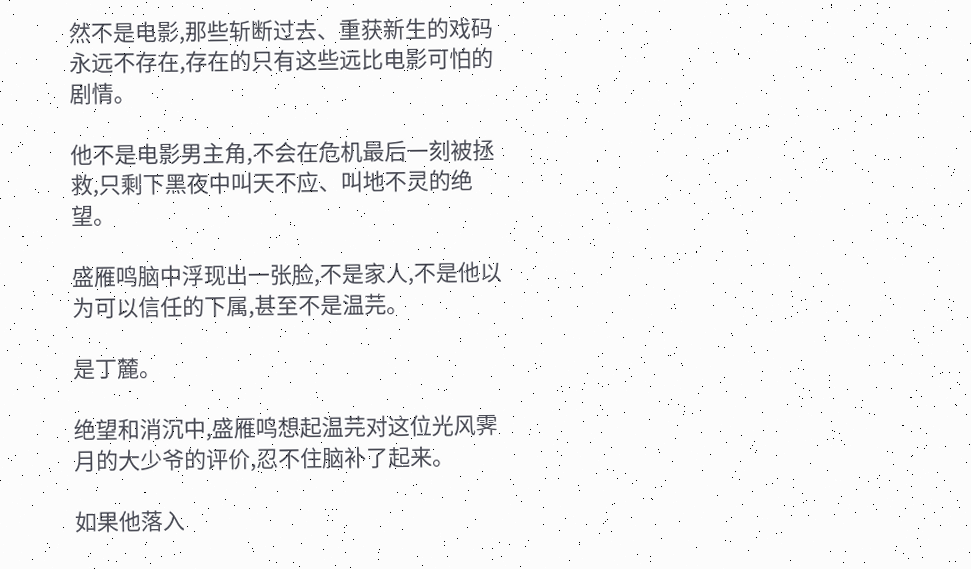然不是电影,那些斩断过去、重获新生的戏码永远不存在,存在的只有这些远比电影可怕的剧情。

他不是电影男主角,不会在危机最后一刻被拯救,只剩下黑夜中叫天不应、叫地不灵的绝望。

盛雁鸣脑中浮现出一张脸,不是家人,不是他以为可以信任的下属,甚至不是温芫。

是丁麓。

绝望和消沉中,盛雁鸣想起温芫对这位光风霁月的大少爷的评价,忍不住脑补了起来。

如果他落入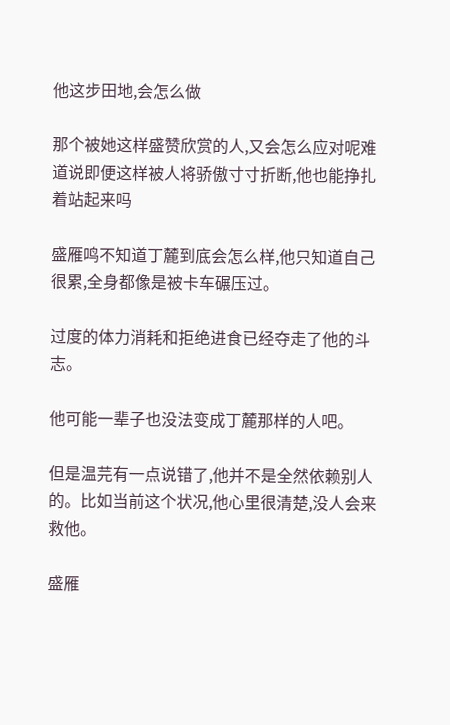他这步田地,会怎么做

那个被她这样盛赞欣赏的人,又会怎么应对呢难道说即便这样被人将骄傲寸寸折断,他也能挣扎着站起来吗

盛雁鸣不知道丁麓到底会怎么样,他只知道自己很累,全身都像是被卡车碾压过。

过度的体力消耗和拒绝进食已经夺走了他的斗志。

他可能一辈子也没法变成丁麓那样的人吧。

但是温芫有一点说错了,他并不是全然依赖别人的。比如当前这个状况,他心里很清楚,没人会来救他。

盛雁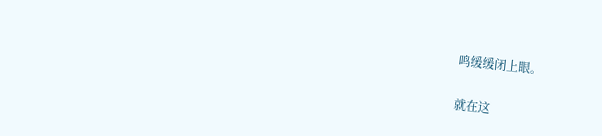鸣缓缓闭上眼。

就在这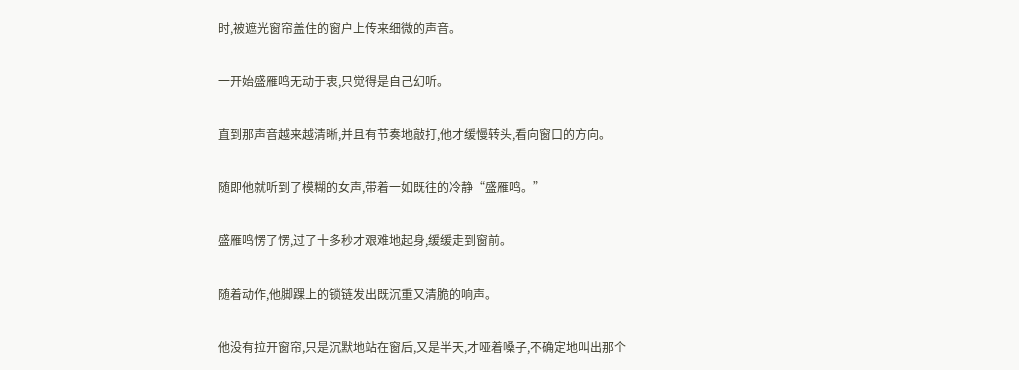时,被遮光窗帘盖住的窗户上传来细微的声音。

一开始盛雁鸣无动于衷,只觉得是自己幻听。

直到那声音越来越清晰,并且有节奏地敲打,他才缓慢转头,看向窗口的方向。

随即他就听到了模糊的女声,带着一如既往的冷静“盛雁鸣。”

盛雁鸣愣了愣,过了十多秒才艰难地起身,缓缓走到窗前。

随着动作,他脚踝上的锁链发出既沉重又清脆的响声。

他没有拉开窗帘,只是沉默地站在窗后,又是半天,才哑着嗓子,不确定地叫出那个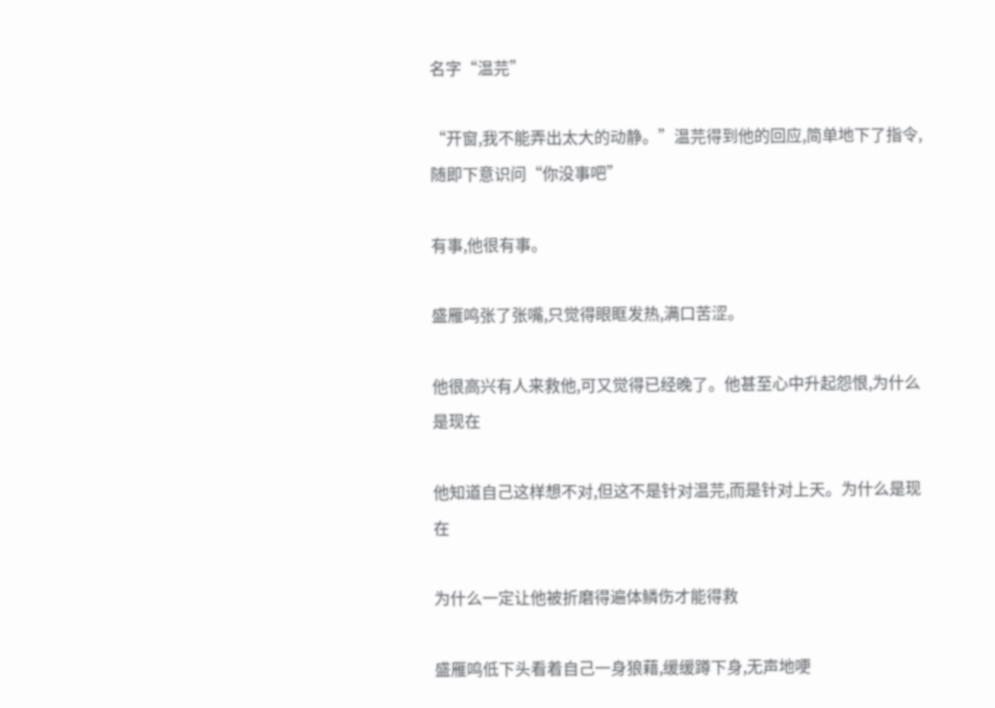名字“温芫”

“开窗,我不能弄出太大的动静。”温芫得到他的回应,简单地下了指令,随即下意识问“你没事吧”

有事,他很有事。

盛雁鸣张了张嘴,只觉得眼眶发热,满口苦涩。

他很高兴有人来救他,可又觉得已经晚了。他甚至心中升起怨恨,为什么是现在

他知道自己这样想不对,但这不是针对温芫,而是针对上天。为什么是现在

为什么一定让他被折磨得遍体鳞伤才能得救

盛雁鸣低下头看着自己一身狼藉,缓缓蹲下身,无声地哽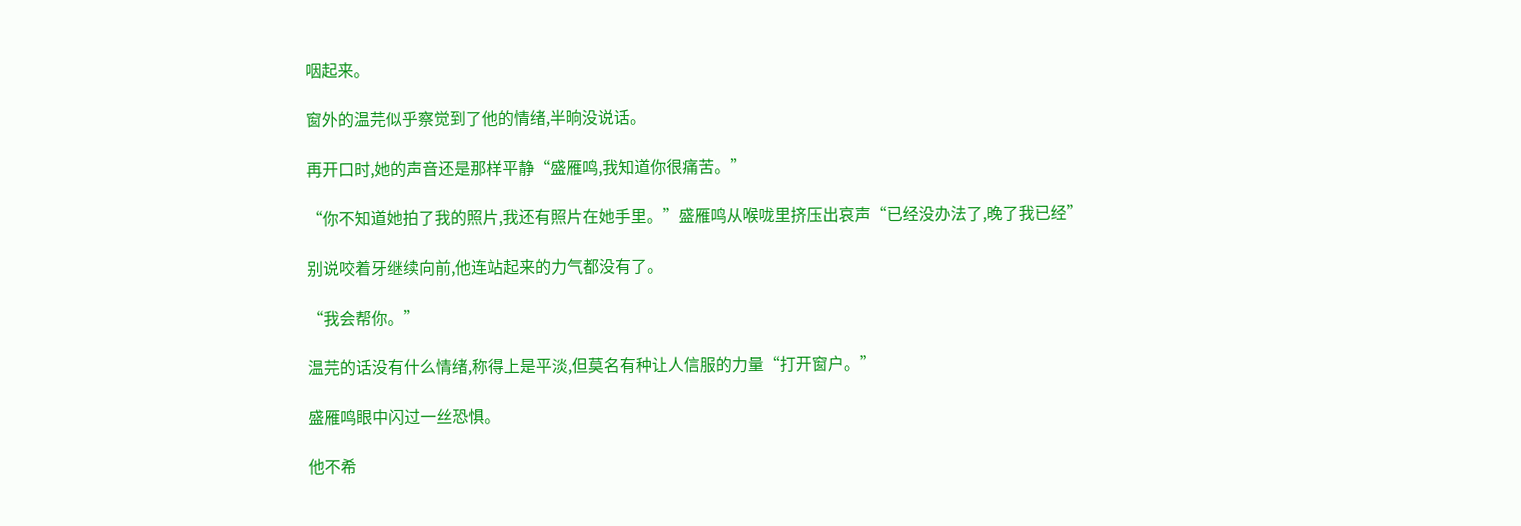咽起来。

窗外的温芫似乎察觉到了他的情绪,半晌没说话。

再开口时,她的声音还是那样平静“盛雁鸣,我知道你很痛苦。”

“你不知道她拍了我的照片,我还有照片在她手里。”盛雁鸣从喉咙里挤压出哀声“已经没办法了,晚了我已经”

别说咬着牙继续向前,他连站起来的力气都没有了。

“我会帮你。”

温芫的话没有什么情绪,称得上是平淡,但莫名有种让人信服的力量“打开窗户。”

盛雁鸣眼中闪过一丝恐惧。

他不希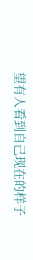望有人看到自己现在的样子